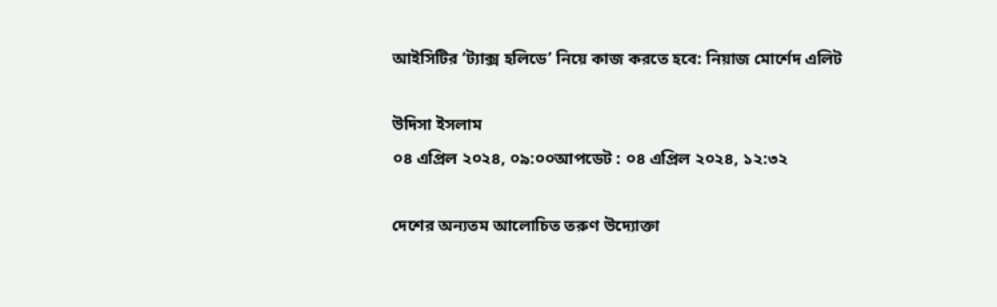আইসিটির ‘ট্যাক্স হলিডে’ নিয়ে কাজ করতে হবে: নিয়াজ মোর্শেদ এলিট

উদিসা ইসলাম
০৪ এপ্রিল ২০২৪, ০৯:০০আপডেট : ০৪ এপ্রিল ২০২৪, ১২:৩২

দেশের অন্যতম আলোচিত তরুণ উদ্যোক্তা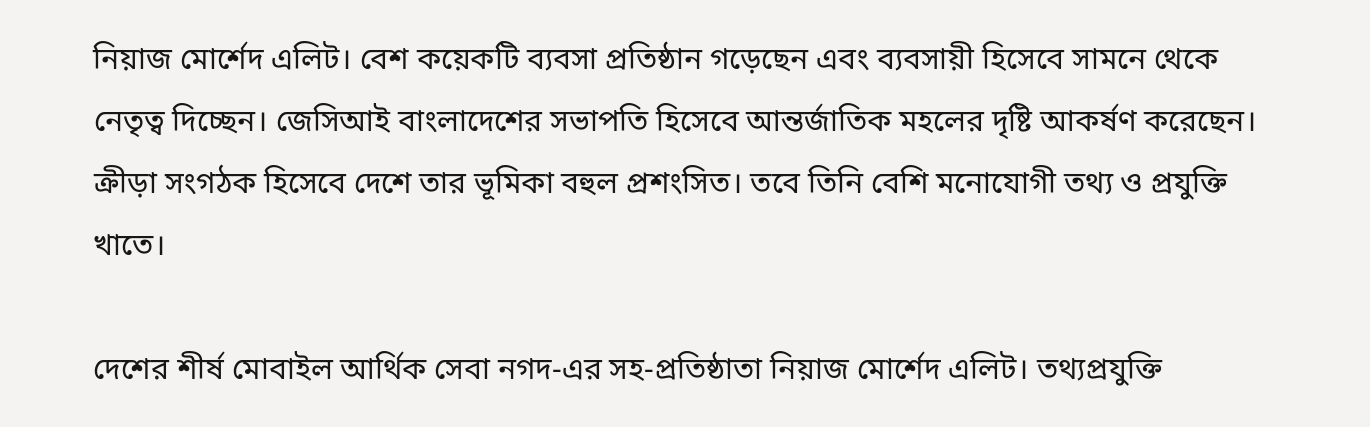নিয়াজ মোর্শেদ এলিট। বেশ কয়েকটি ব্যবসা প্রতিষ্ঠান গড়েছেন এবং ব্যবসায়ী হিসেবে সামনে থেকে নেতৃত্ব দিচ্ছেন। জেসিআই বাংলাদেশের সভাপতি হিসেবে আন্তর্জাতিক মহলের দৃষ্টি আকর্ষণ করেছেন। ক্রীড়া সংগঠক হিসেবে দেশে তার ভূমিকা বহুল প্রশংসিত। তবে তিনি বেশি মনোযোগী তথ্য ও প্রযুক্তি খাতে।

দেশের শীর্ষ মোবাইল আর্থিক সেবা নগদ-এর সহ-প্রতিষ্ঠাতা নিয়াজ মোর্শেদ এলিট। তথ্যপ্রযুক্তি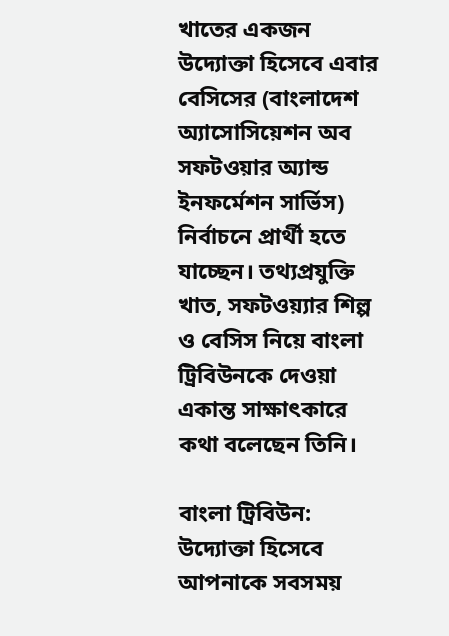খাতের একজন উদ্যোক্তা হিসেবে এবার বেসিসের (বাংলাদেশ অ্যাসোসিয়েশন অব সফটওয়ার অ্যান্ড ইনফর্মেশন সার্ভিস) নির্বাচনে প্রার্থী হতে যাচ্ছেন। তথ্যপ্রযুক্তি খাত, সফটওয়্যার শিল্প ও বেসিস নিয়ে বাংলা ট্রিবিউনকে দেওয়া একান্ত সাক্ষাৎকারে কথা বলেছেন তিনি।

বাংলা ট্রিবিউন: উদ্যোক্তা হিসেবে আপনাকে সবসময়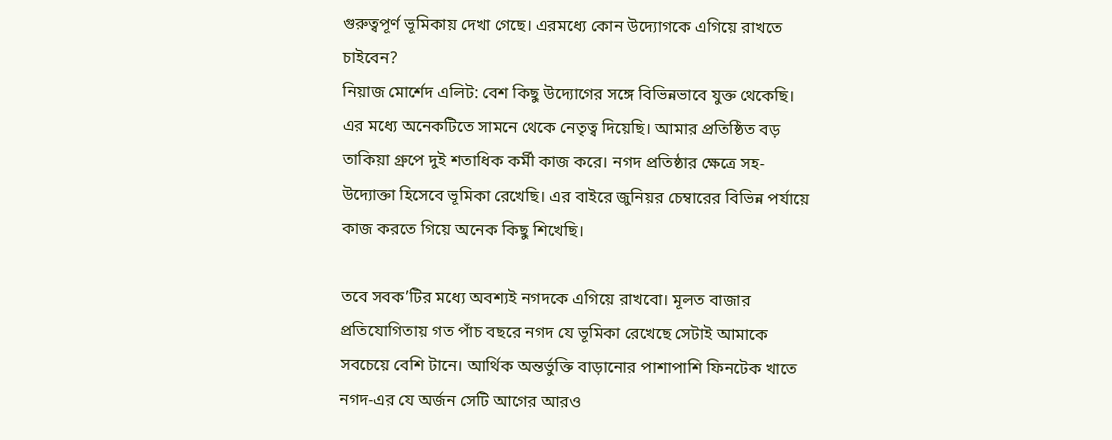গুরুত্বপূর্ণ ভূমিকায় দেখা গেছে। এরমধ্যে কোন উদ্যোগকে এগিয়ে রাখতে চাইবেন?
নিয়াজ মোর্শেদ এলিট: বেশ কিছু উদ্যোগের সঙ্গে বিভিন্নভাবে যুক্ত থেকেছি। এর মধ্যে অনেকটিতে সামনে থেকে নেতৃত্ব দিয়েছি। আমার প্রতিষ্ঠিত বড় তাকিয়া গ্রুপে দুই শতাধিক কর্মী কাজ করে। নগদ প্রতিষ্ঠার ক্ষেত্রে সহ-উদ্যোক্তা হিসেবে ভূমিকা রেখেছি। এর বাইরে জুনিয়র চেম্বারের বিভিন্ন পর্যায়ে কাজ করতে গিয়ে অনেক কিছু শিখেছি।

তবে সবক’টির মধ্যে অবশ্যই নগদকে এগিয়ে রাখবো। মূলত বাজার প্রতিযোগিতায় গত পাঁচ বছরে নগদ যে ভূমিকা রেখেছে সেটাই আমাকে সবচেয়ে বেশি টানে। আর্থিক অন্তর্ভুক্তি বাড়ানোর পাশাপাশি ফিনটেক খাতে নগদ-এর যে অর্জন সেটি আগের আরও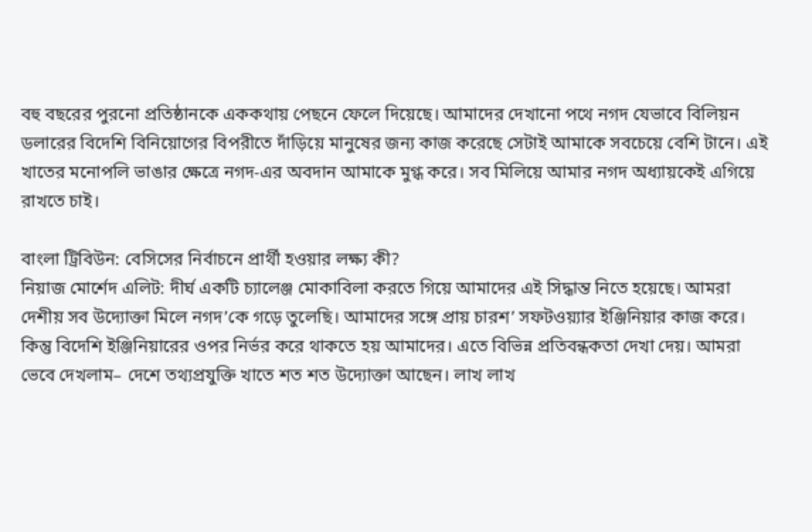বহু বছরের পুরনো প্রতিষ্ঠানকে এককথায় পেছনে ফেলে দিয়েছে। আমাদের দেখানো পথে নগদ যেভাবে বিলিয়ন ডলারের বিদেশি বিনিয়োগের বিপরীতে দাঁড়িয়ে মানুষের জন্য কাজ করেছে সেটাই আমাকে সবচেয়ে বেশি টানে। এই খাতের মনোপলি ভাঙার ক্ষেত্রে নগদ-এর অবদান আমাকে মুগ্ধ করে। সব মিলিয়ে আমার নগদ অধ্যায়কেই এগিয়ে রাখতে চাই।

বাংলা ট্রিবিউন: বেসিসের নির্বাচনে প্রার্থী হওয়ার লক্ষ্য কী?
নিয়াজ মোর্শেদ এলিট: দীর্ঘ একটি চ্যালেঞ্জ মোকাবিলা করতে গিয়ে আমাদের এই সিদ্ধান্ত নিতে হয়েছে। আমরা দেশীয় সব উদ্যোক্তা মিলে নগদ’কে গড়ে তুলেছি। আমাদের সঙ্গে প্রায় চারশ’ সফটওয়্যার ইঞ্জিনিয়ার কাজ করে। কিন্তু বিদেশি ইঞ্জিনিয়ারের ওপর নির্ভর করে থাকতে হয় আমাদের। এতে বিভিন্ন প্রতিবন্ধকতা দেখা দেয়। আমরা ভেবে দেখলাম– দেশে তথ্যপ্রযুক্তি খাতে শত শত উদ্যোক্তা আছেন। লাখ লাখ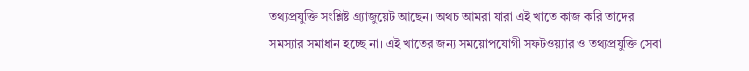তথ্যপ্রযুক্তি সংশ্লিষ্ট গ্র্যাজুয়েট আছেন। অথচ আমরা যারা এই খাতে কাজ করি তাদের সমস্যার সমাধান হচ্ছে না। এই খাতের জন্য সময়োপযোগী সফটওয়্যার ও তথ্যপ্রযুক্তি সেবা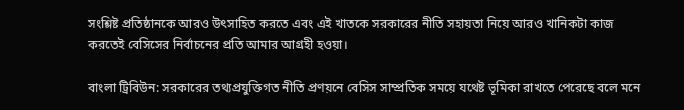সংশ্লিষ্ট প্রতিষ্ঠানকে আরও উৎসাহিত করতে এবং এই খাতকে সরকারের নীতি সহায়তা নিয়ে আরও খানিকটা কাজ করতেই বেসিসের নির্বাচনের প্রতি আমার আগ্রহী হওয়া।

বাংলা ট্রিবিউন: সরকারের তথ্যপ্রযুক্তিগত নীতি প্রণয়নে বেসিস সাম্প্রতিক সময়ে যথেষ্ট ভূমিকা রাখতে পেরেছে বলে মনে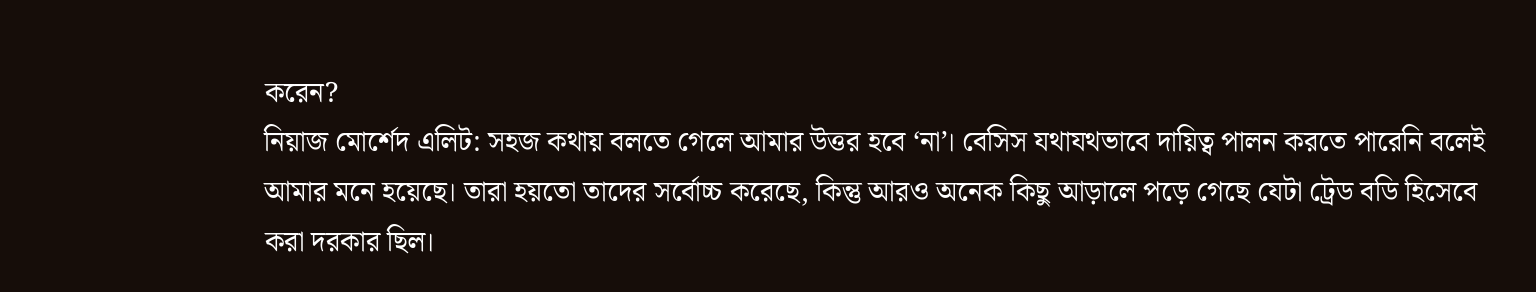করেন?
নিয়াজ মোর্শেদ এলিট: সহজ কথায় বলতে গেলে আমার উত্তর হবে ‘না’। বেসিস যথাযথভাবে দায়িত্ব পালন করতে পারেনি বলেই আমার মনে হয়েছে। তারা হয়তো তাদের সর্বোচ্চ করেছে, কিন্তু আরও অনেক কিছু আড়ালে পড়ে গেছে যেটা ট্রেড বডি হিসেবে করা দরকার ছিল।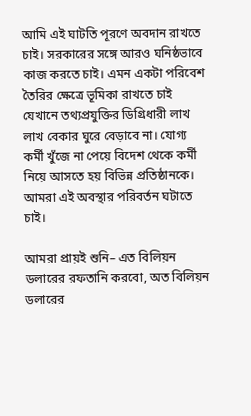আমি এই ঘাটতি পূরণে অবদান রাখতে চাই। সরকারের সঙ্গে আরও ঘনিষ্ঠভাবে কাজ করতে চাই। এমন একটা পরিবেশ তৈরির ক্ষেত্রে ভূমিকা রাখতে চাই যেখানে তথ্যপ্রযুক্তির ডিগ্রিধারী লাখ লাখ বেকার ঘুরে বেড়াবে না। যোগ্য কর্মী খুঁজে না পেয়ে বিদেশ থেকে কর্মী নিয়ে আসতে হয় বিভিন্ন প্রতিষ্ঠানকে। আমরা এই অবস্থার পরিবর্তন ঘটাতে চাই।

আমরা প্রায়ই শুনি– এত বিলিয়ন ডলারের রফতানি করবো, অত বিলিয়ন ডলারের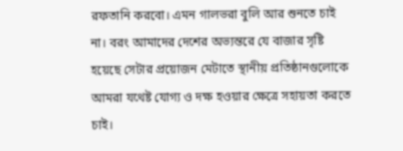রফতানি করবো। এমন গালভরা বুলি আর শুনতে চাই না। বরং আমাদের দেশের অভ্যন্তরে যে বাজার সৃষ্টি হয়েছে সেটার প্রয়োজন মেটাতে স্থানীয় প্রতিষ্ঠানগুলোকে আমরা যথেষ্ট যোগ্য ও দক্ষ হওয়ার ক্ষেত্রে সহায়তা করতে চাই।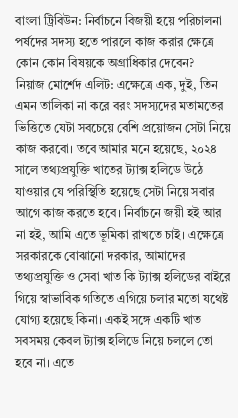বাংলা ট্রিবিউন: নির্বাচনে বিজয়ী হয়ে পরিচালনা পর্ষদের সদস্য হতে পারলে কাজ করার ক্ষেত্রে কোন কোন বিষয়কে অগ্রাধিকার দেবেন?
নিয়াজ মোর্শেদ এলিট: এক্ষেত্রে এক, দুই, তিন এমন তালিকা না করে বরং সদস্যদের মতামতের ভিত্তিতে যেটা সবচেয়ে বেশি প্রয়োজন সেটা নিয়ে কাজ করবো। তবে আমার মনে হয়েছে, ২০২৪ সালে তথ্যপ্রযুক্তি খাতের ট্যাক্স হলিডে উঠে যাওয়ার যে পরিস্থিতি হয়েছে সেটা নিয়ে সবার আগে কাজ করতে হবে। নির্বাচনে জয়ী হই আর না হই, আমি এতে ভূমিকা রাখতে চাই। এক্ষেত্রে সরকারকে বোঝানো দরকার, আমাদের তথ্যপ্রযুক্তি ও সেবা খাত কি ট্যাক্স হলিডের বাইরে গিয়ে স্বাভাবিক গতিতে এগিয়ে চলার মতো যথেষ্ট যোগ্য হয়েছে কিনা। একই সঙ্গে একটি খাত সবসময় কেবল ট্যাক্স হলিডে নিয়ে চললে তো হবে না। এতে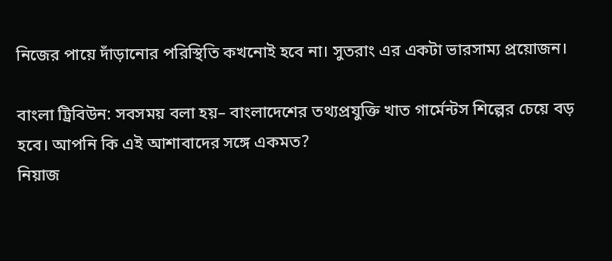নিজের পায়ে দাঁড়ানোর পরিস্থিতি কখনোই হবে না। সুতরাং এর একটা ভারসাম্য প্রয়োজন।

বাংলা ট্রিবিউন: সবসময় বলা হয়– বাংলাদেশের তথ্যপ্রযুক্তি খাত গার্মেন্টস শিল্পের চেয়ে বড় হবে। আপনি কি এই আশাবাদের সঙ্গে একমত?
নিয়াজ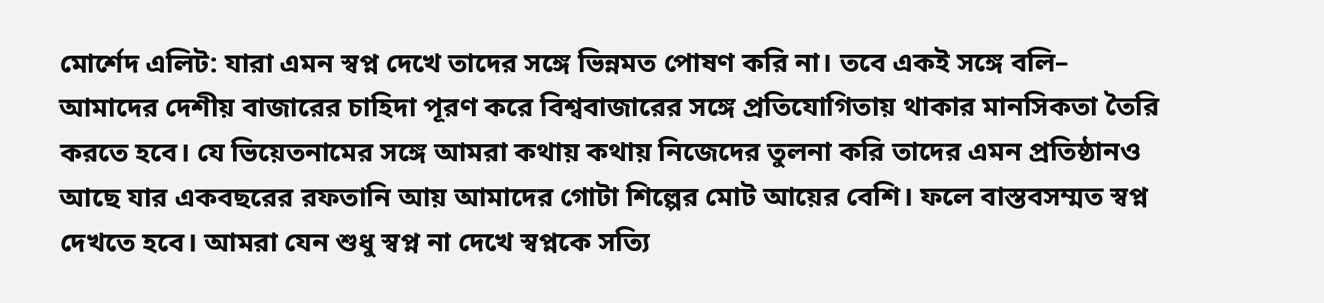মোর্শেদ এলিট: যারা এমন স্বপ্ন দেখে তাদের সঙ্গে ভিন্নমত পোষণ করি না। তবে একই সঙ্গে বলি– আমাদের দেশীয় বাজারের চাহিদা পূরণ করে বিশ্ববাজারের সঙ্গে প্রতিযোগিতায় থাকার মানসিকতা তৈরি করতে হবে। যে ভিয়েতনামের সঙ্গে আমরা কথায় কথায় নিজেদের তুলনা করি তাদের এমন প্রতিষ্ঠানও আছে যার একবছরের রফতানি আয় আমাদের গোটা শিল্পের মোট আয়ের বেশি। ফলে বাস্তবসম্মত স্বপ্ন দেখতে হবে। আমরা যেন শুধু স্বপ্ন না দেখে স্বপ্নকে সত্যি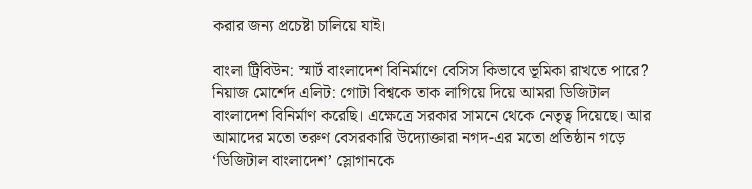করার জন্য প্রচেষ্টা চালিয়ে যাই।

বাংলা ট্রিবিউন: স্মার্ট বাংলাদেশ বিনির্মাণে বেসিস কিভাবে ভূমিকা রাখতে পারে?
নিয়াজ মোর্শেদ এলিট: গোটা বিশ্বকে তাক লাগিয়ে দিয়ে আমরা ডিজিটাল বাংলাদেশ বিনির্মাণ করেছি। এক্ষেত্রে সরকার সামনে থেকে নেতৃত্ব দিয়েছে। আর আমাদের মতো তরুণ বেসরকারি উদ্যোক্তারা নগদ-এর মতো প্রতিষ্ঠান গড়ে ‘ডিজিটাল বাংলাদেশ’ স্লোগানকে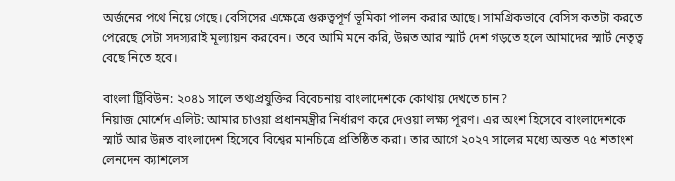অর্জনের পথে নিয়ে গেছে। বেসিসের এক্ষেত্রে গুরুত্বপূর্ণ ভূমিকা পালন করার আছে। সামগ্রিকভাবে বেসিস কতটা করতে পেরেছে সেটা সদস্যরাই মূল্যায়ন করবেন। তবে আমি মনে করি, উন্নত আর স্মার্ট দেশ গড়তে হলে আমাদের স্মার্ট নেতৃত্ব বেছে নিতে হবে।

বাংলা ট্রিবিউন: ২০৪১ সালে তথ্যপ্রযুক্তির বিবেচনায় বাংলাদেশকে কোথায় দেখতে চান?
নিয়াজ মোর্শেদ এলিট: আমার চাওয়া প্রধানমন্ত্রীর নির্ধারণ করে দেওয়া লক্ষ্য পূরণ। এর অংশ হিসেবে বাংলাদেশকে স্মার্ট আর উন্নত বাংলাদেশ হিসেবে বিশ্বের মানচিত্রে প্রতিষ্ঠিত করা। তার আগে ২০২৭ সালের মধ্যে অন্তত ৭৫ শতাংশ লেনদেন ক্যাশলেস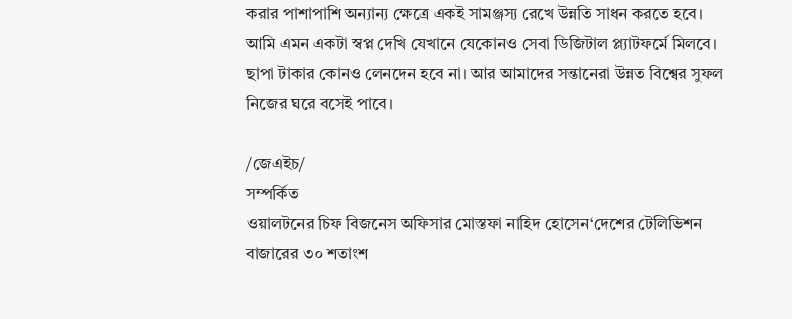করার পাশাপাশি অন্যান্য ক্ষেত্রে একই সামঞ্জস্য রেখে উন্নতি সাধন করতে হবে। আমি এমন একটা স্বপ্ন দেখি যেখানে যেকোনও সেবা ডিজিটাল প্ল্যাটফর্মে মিলবে। ছাপা টাকার কোনও লেনদেন হবে না। আর আমাদের সন্তানেরা উন্নত বিশ্বের সুফল নিজের ঘরে বসেই পাবে।

/জেএইচ/
সম্পর্কিত
ওয়ালটনের চিফ বিজনেস অফিসার মোস্তফা নাহিদ হোসেন‘দেশের টেলিভিশন বাজারের ৩০ শতাংশ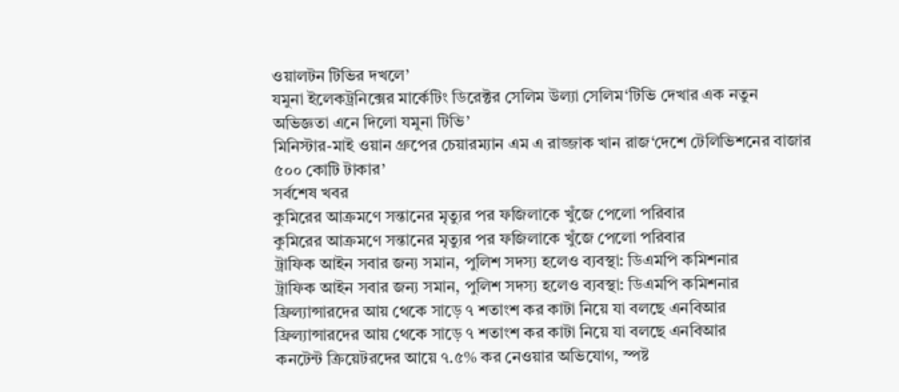ওয়ালটন টিভির দখলে’
যমুনা ইলেকট্রনিক্সের মার্কেটিং ডিরেক্টর সেলিম উল্যা সেলিম‘টিভি দেখার এক নতুন অভিজ্ঞতা এনে দিলো যমুনা টিভি’
মিনিস্টার-মাই ওয়ান গ্রুপের চেয়ারম্যান এম এ রাজ্জাক খান রাজ‘দেশে টেলিভিশনের বাজার ৫০০ কোটি টাকার’
সর্বশেষ খবর
কুমিরের আক্রমণে সন্তানের মৃত্যুর পর ফজিলাকে খুঁজে পেলো পরিবার
কুমিরের আক্রমণে সন্তানের মৃত্যুর পর ফজিলাকে খুঁজে পেলো পরিবার
ট্রাফিক আইন সবার জন্য সমান, পুলিশ সদস্য হলেও ব্যবস্থা: ডিএমপি কমিশনার
ট্রাফিক আইন সবার জন্য সমান, পুলিশ সদস্য হলেও ব্যবস্থা: ডিএমপি কমিশনার
ফ্রিল্যান্সারদের আয় থেকে সাড়ে ৭ শতাংশ কর কাটা নিয়ে যা বলছে এনবিআর
ফ্রিল্যান্সারদের আয় থেকে সাড়ে ৭ শতাংশ কর কাটা নিয়ে যা বলছে এনবিআর
কনটেন্ট ক্রিয়েটরদের আয়ে ৭.৫% কর নেওয়ার অভিযোগ, স্পষ্ট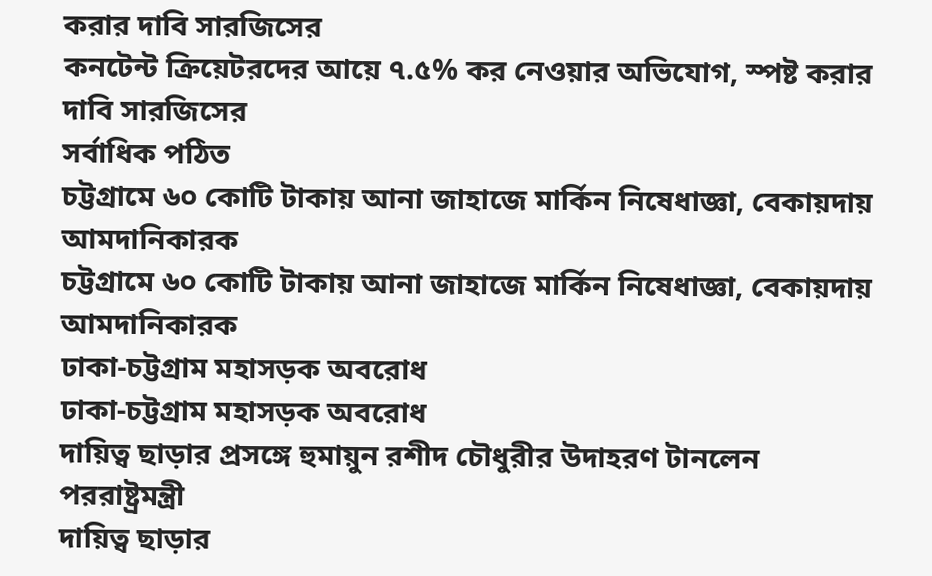করার দাবি সারজিসের
কনটেন্ট ক্রিয়েটরদের আয়ে ৭.৫% কর নেওয়ার অভিযোগ, স্পষ্ট করার দাবি সারজিসের
সর্বাধিক পঠিত
চট্টগ্রামে ৬০ কোটি টাকায় আনা জাহাজে মার্কিন নিষেধাজ্ঞা, বেকায়দায় আমদানিকারক
চট্টগ্রামে ৬০ কোটি টাকায় আনা জাহাজে মার্কিন নিষেধাজ্ঞা, বেকায়দায় আমদানিকারক
ঢাকা-চট্টগ্রাম মহাসড়ক অবরোধ
ঢাকা-চট্টগ্রাম মহাসড়ক অবরোধ
দায়িত্ব ছাড়ার প্রসঙ্গে হুমায়ুন রশীদ চৌধুরীর উদাহরণ টানলেন পররাষ্ট্রমন্ত্রী
দায়িত্ব ছাড়ার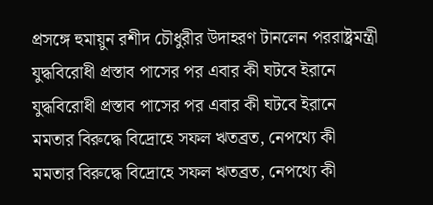প্রসঙ্গে হুমায়ুন রশীদ চৌধুরীর উদাহরণ টানলেন পররাষ্ট্রমন্ত্রী
যুদ্ধবিরোধী প্রস্তাব পাসের পর এবার কী ঘটবে ইরানে
যুদ্ধবিরোধী প্রস্তাব পাসের পর এবার কী ঘটবে ইরানে
মমতার বিরুদ্ধে বিদ্রোহে সফল ঋতব্রত, নেপথ্যে কী
মমতার বিরুদ্ধে বিদ্রোহে সফল ঋতব্রত, নেপথ্যে কী